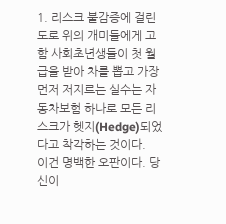1. 리스크 불감증에 걸린 도로 위의 개미들에게 고함 사회초년생들이 첫 월급을 받아 차를 뽑고 가장 먼저 저지르는 실수는 자동차보험 하나로 모든 리스크가 헷지(Hedge)되었다고 착각하는 것이다.
이건 명백한 오판이다. 당신이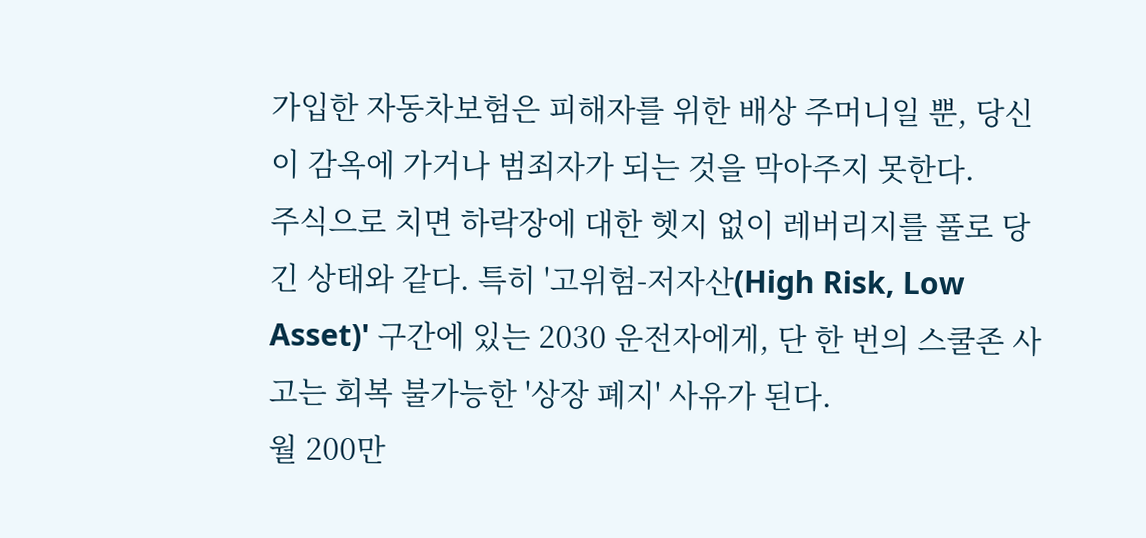가입한 자동차보험은 피해자를 위한 배상 주머니일 뿐, 당신이 감옥에 가거나 범죄자가 되는 것을 막아주지 못한다.
주식으로 치면 하락장에 대한 헷지 없이 레버리지를 풀로 당긴 상태와 같다. 특히 '고위험-저자산(High Risk, Low Asset)' 구간에 있는 2030 운전자에게, 단 한 번의 스쿨존 사고는 회복 불가능한 '상장 폐지' 사유가 된다.
월 200만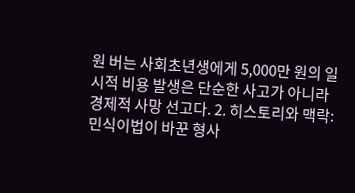원 버는 사회초년생에게 5,000만 원의 일시적 비용 발생은 단순한 사고가 아니라 경제적 사망 선고다. 2. 히스토리와 맥락: 민식이법이 바꾼 형사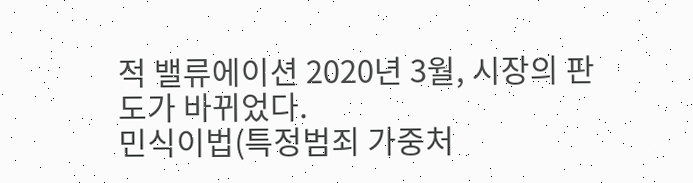적 밸류에이션 2020년 3월, 시장의 판도가 바뀌었다.
민식이법(특정범죄 가중처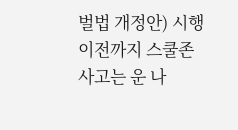벌법 개정안) 시행 이전까지 스쿨존 사고는 운 나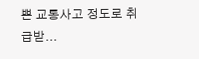쁜 교통사고 정도로 취급받...